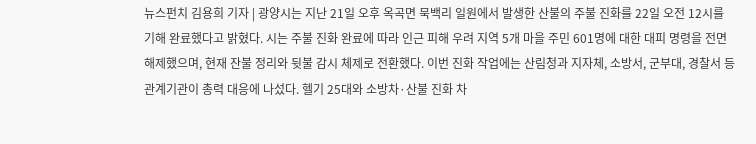뉴스펀치 김용희 기자 | 광양시는 지난 21일 오후 옥곡면 묵백리 일원에서 발생한 산불의 주불 진화를 22일 오전 12시를 기해 완료했다고 밝혔다. 시는 주불 진화 완료에 따라 인근 피해 우려 지역 5개 마을 주민 601명에 대한 대피 명령을 전면 해제했으며, 현재 잔불 정리와 뒷불 감시 체제로 전환했다. 이번 진화 작업에는 산림청과 지자체, 소방서, 군부대, 경찰서 등 관계기관이 총력 대응에 나섰다. 헬기 25대와 소방차·산불 진화 차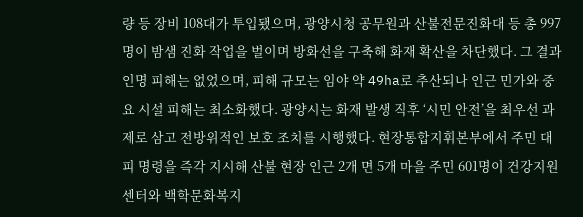량 등 장비 108대가 투입됐으며, 광양시청 공무원과 산불전문진화대 등 총 997명이 밤샘 진화 작업을 벌이며 방화선을 구축해 화재 확산을 차단했다. 그 결과 인명 피해는 없었으며, 피해 규모는 임야 약 49ha로 추산되나 인근 민가와 중요 시설 피해는 최소화했다. 광양시는 화재 발생 직후 ‘시민 안전’을 최우선 과제로 삼고 전방위적인 보호 조치를 시행했다. 현장통합지휘본부에서 주민 대피 명령을 즉각 지시해 산불 현장 인근 2개 면 5개 마을 주민 601명이 건강지원센터와 백학문화복지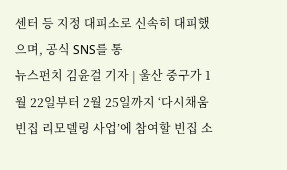센터 등 지정 대피소로 신속히 대피했으며, 공식 SNS를 통
뉴스펀치 김윤걸 기자 | 울산 중구가 1월 22일부터 2월 25일까지 ‘다시채움 빈집 리모델링 사업’에 참여할 빈집 소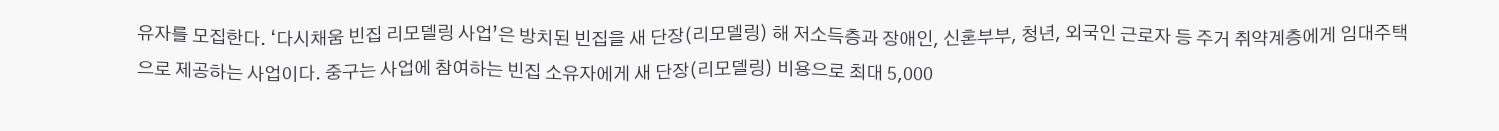유자를 모집한다. ‘다시채움 빈집 리모델링 사업’은 방치된 빈집을 새 단장(리모델링) 해 저소득층과 장애인, 신혼부부, 청년, 외국인 근로자 등 주거 취약계층에게 임대주택으로 제공하는 사업이다. 중구는 사업에 참여하는 빈집 소유자에게 새 단장(리모델링) 비용으로 최대 5,000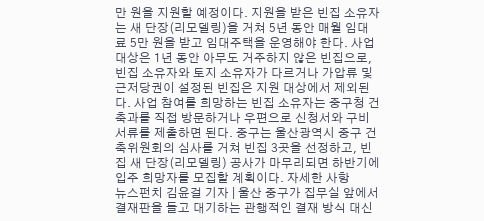만 원을 지원할 예정이다. 지원을 받은 빈집 소유자는 새 단장(리모델링)을 거쳐 5년 동안 매월 임대료 5만 원을 받고 임대주택을 운영해야 한다. 사업 대상은 1년 동안 아무도 거주하지 않은 빈집으로, 빈집 소유자와 토지 소유자가 다르거나 가압류 및 근저당권이 설정된 빈집은 지원 대상에서 제외된다. 사업 참여를 희망하는 빈집 소유자는 중구청 건축과를 직접 방문하거나 우편으로 신청서와 구비서류를 제출하면 된다. 중구는 울산광역시 중구 건축위원회의 심사를 거쳐 빈집 3곳을 선정하고, 빈집 새 단장(리모델링) 공사가 마무리되면 하반기에 입주 희망자를 모집할 계획이다. 자세한 사항
뉴스펀치 김윤걸 기자 | 울산 중구가 집무실 앞에서 결재판을 들고 대기하는 관행적인 결재 방식 대신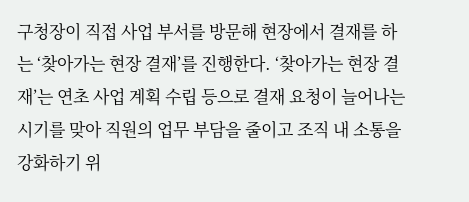구청장이 직접 사업 부서를 방문해 현장에서 결재를 하는 ‘찾아가는 현장 결재’를 진행한다. ‘찾아가는 현장 결재’는 연초 사업 계획 수립 등으로 결재 요청이 늘어나는 시기를 맞아 직원의 업무 부담을 줄이고 조직 내 소통을 강화하기 위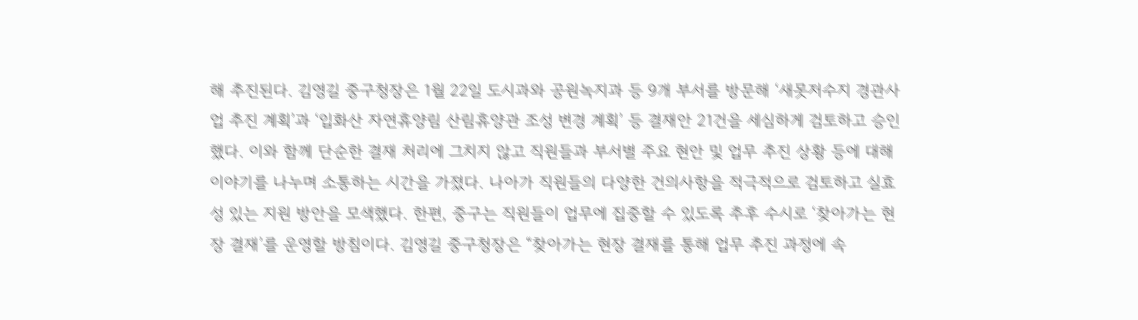해 추진된다. 김영길 중구청장은 1월 22일 도시과와 공원녹지과 등 9개 부서를 방문해 ‘새못저수지 경관사업 추진 계획’과 ‘입화산 자연휴양림 산림휴양관 조성 변경 계획’ 등 결재안 21건을 세심하게 검토하고 승인했다. 이와 함께 단순한 결재 처리에 그치지 않고 직원들과 부서별 주요 현안 및 업무 추진 상황 등에 대해 이야기를 나누며 소통하는 시간을 가졌다. 나아가 직원들의 다양한 건의사항을 적극적으로 검토하고 실효성 있는 지원 방안을 모색했다. 한편, 중구는 직원들이 업무에 집중할 수 있도록 추후 수시로 ‘찾아가는 현장 결재’를 운영할 방침이다. 김영길 중구청장은 “찾아가는 현장 결재를 통해 업무 추진 과정에 속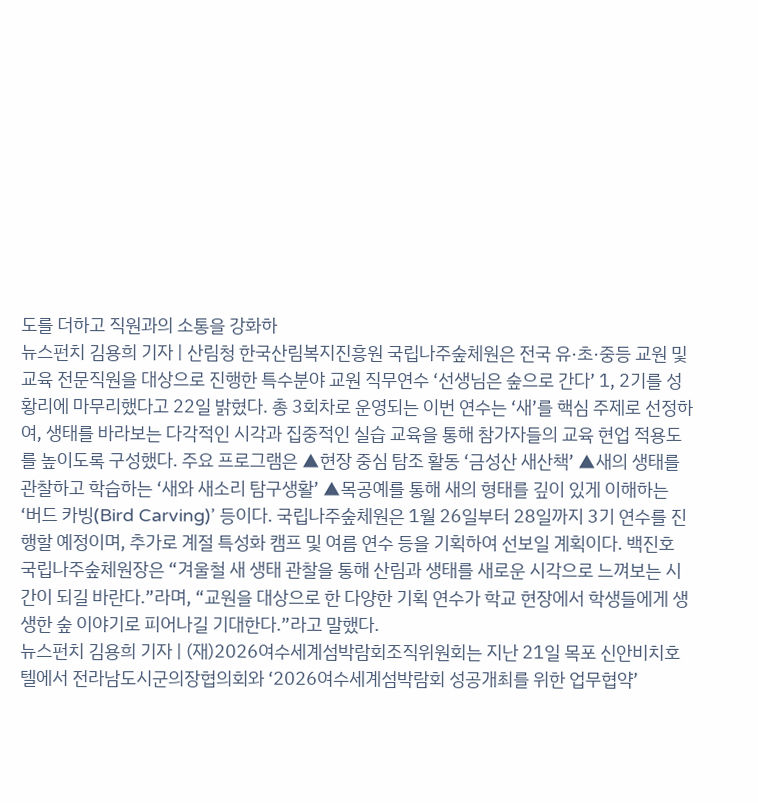도를 더하고 직원과의 소통을 강화하
뉴스펀치 김용희 기자 | 산림청 한국산림복지진흥원 국립나주숲체원은 전국 유·초·중등 교원 및 교육 전문직원을 대상으로 진행한 특수분야 교원 직무연수 ‘선생님은 숲으로 간다’ 1, 2기를 성황리에 마무리했다고 22일 밝혔다. 총 3회차로 운영되는 이번 연수는 ‘새’를 핵심 주제로 선정하여, 생태를 바라보는 다각적인 시각과 집중적인 실습 교육을 통해 참가자들의 교육 현업 적용도를 높이도록 구성했다. 주요 프로그램은 ▲현장 중심 탐조 활동 ‘금성산 새산책’ ▲새의 생태를 관찰하고 학습하는 ‘새와 새소리 탐구생활’ ▲목공예를 통해 새의 형태를 깊이 있게 이해하는 ‘버드 카빙(Bird Carving)’ 등이다. 국립나주숲체원은 1월 26일부터 28일까지 3기 연수를 진행할 예정이며, 추가로 계절 특성화 캠프 및 여름 연수 등을 기획하여 선보일 계획이다. 백진호 국립나주숲체원장은 “겨울철 새 생태 관찰을 통해 산림과 생태를 새로운 시각으로 느껴보는 시간이 되길 바란다.”라며, “교원을 대상으로 한 다양한 기획 연수가 학교 현장에서 학생들에게 생생한 숲 이야기로 피어나길 기대한다.”라고 말했다.
뉴스펀치 김용희 기자 | (재)2026여수세계섬박람회조직위원회는 지난 21일 목포 신안비치호텔에서 전라남도시군의장협의회와 ‘2026여수세계섬박람회 성공개최를 위한 업무협약’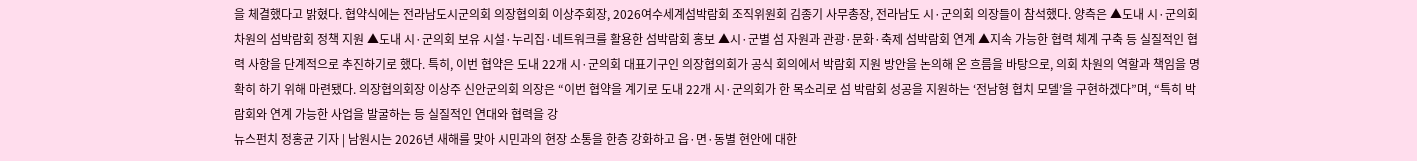을 체결했다고 밝혔다. 협약식에는 전라남도시군의회 의장협의회 이상주회장, 2026여수세계섬박람회 조직위원회 김종기 사무총장, 전라남도 시·군의회 의장들이 참석했다. 양측은 ▲도내 시·군의회 차원의 섬박람회 정책 지원 ▲도내 시·군의회 보유 시설·누리집·네트워크를 활용한 섬박람회 홍보 ▲시·군별 섬 자원과 관광·문화·축제 섬박람회 연계 ▲지속 가능한 협력 체계 구축 등 실질적인 협력 사항을 단계적으로 추진하기로 했다. 특히, 이번 협약은 도내 22개 시·군의회 대표기구인 의장협의회가 공식 회의에서 박람회 지원 방안을 논의해 온 흐름을 바탕으로, 의회 차원의 역할과 책임을 명확히 하기 위해 마련됐다. 의장협의회장 이상주 신안군의회 의장은 “이번 협약을 계기로 도내 22개 시·군의회가 한 목소리로 섬 박람회 성공을 지원하는 ‘전남형 협치 모델’을 구현하겠다”며, “특히 박람회와 연계 가능한 사업을 발굴하는 등 실질적인 연대와 협력을 강
뉴스펀치 정홍균 기자 | 남원시는 2026년 새해를 맞아 시민과의 현장 소통을 한층 강화하고 읍·면·동별 현안에 대한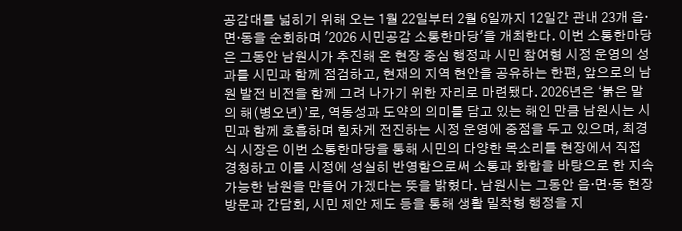공감대를 넓히기 위해 오는 1월 22일부터 2월 6일까지 12일간 관내 23개 읍·면·동을 순회하며 '2026 시민공감 소통한마당'을 개최한다. 이번 소통한마당은 그동안 남원시가 추진해 온 현장 중심 행정과 시민 참여형 시정 운영의 성과를 시민과 함께 점검하고, 현재의 지역 현안을 공유하는 한편, 앞으로의 남원 발전 비전을 함께 그려 나가기 위한 자리로 마련됐다. 2026년은 ‘붉은 말의 해(병오년)’로, 역동성과 도약의 의미를 담고 있는 해인 만큼 남원시는 시민과 함께 호흡하며 힘차게 전진하는 시정 운영에 중점을 두고 있으며, 최경식 시장은 이번 소통한마당을 통해 시민의 다양한 목소리를 현장에서 직접 경청하고 이를 시정에 성실히 반영함으로써 소통과 화합을 바탕으로 한 지속 가능한 남원을 만들어 가겠다는 뜻을 밝혔다. 남원시는 그동안 읍·면·동 현장 방문과 간담회, 시민 제안 제도 등을 통해 생활 밀착형 행정을 지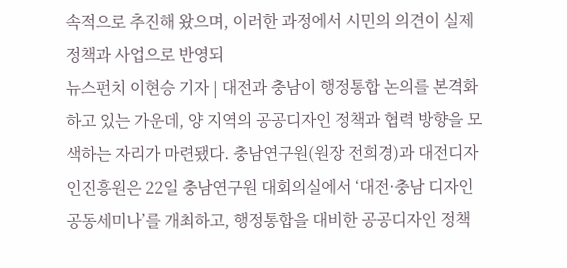속적으로 추진해 왔으며, 이러한 과정에서 시민의 의견이 실제 정책과 사업으로 반영되
뉴스펀치 이현승 기자 | 대전과 충남이 행정통합 논의를 본격화하고 있는 가운데, 양 지역의 공공디자인 정책과 협력 방향을 모색하는 자리가 마련됐다. 충남연구원(원장 전희경)과 대전디자인진흥원은 22일 충남연구원 대회의실에서 ‘대전·충남 디자인 공동세미나’를 개최하고, 행정통합을 대비한 공공디자인 정책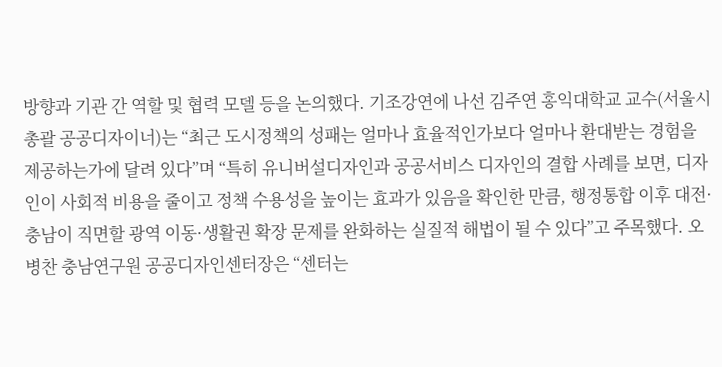방향과 기관 간 역할 및 협력 모델 등을 논의했다. 기조강연에 나선 김주연 홍익대학교 교수(서울시 총괄 공공디자이너)는 “최근 도시정책의 성패는 얼마나 효율적인가보다 얼마나 환대받는 경험을 제공하는가에 달려 있다”며 “특히 유니버설디자인과 공공서비스 디자인의 결합 사례를 보면, 디자인이 사회적 비용을 줄이고 정책 수용성을 높이는 효과가 있음을 확인한 만큼, 행정통합 이후 대전·충남이 직면할 광역 이동·생활권 확장 문제를 완화하는 실질적 해법이 될 수 있다”고 주목했다. 오병찬 충남연구원 공공디자인센터장은 “센터는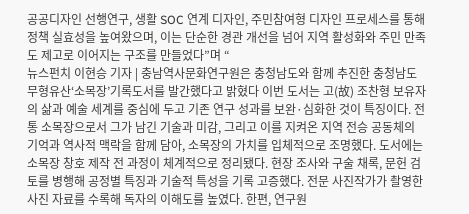공공디자인 선행연구, 생활 SOC 연계 디자인, 주민참여형 디자인 프로세스를 통해 정책 실효성을 높여왔으며, 이는 단순한 경관 개선을 넘어 지역 활성화와 주민 만족도 제고로 이어지는 구조를 만들었다”며 “
뉴스펀치 이현승 기자 | 충남역사문화연구원은 충청남도와 함께 추진한 충청남도 무형유산‘소목장’기록도서를 발간했다고 밝혔다 이번 도서는 고(故) 조찬형 보유자의 삶과 예술 세계를 중심에 두고 기존 연구 성과를 보완·심화한 것이 특징이다. 전통 소목장으로서 그가 남긴 기술과 미감, 그리고 이를 지켜온 지역 전승 공동체의 기억과 역사적 맥락을 함께 담아, 소목장의 가치를 입체적으로 조명했다. 도서에는 소목장 창호 제작 전 과정이 체계적으로 정리됐다. 현장 조사와 구술 채록, 문헌 검토를 병행해 공정별 특징과 기술적 특성을 기록 고증했다. 전문 사진작가가 촬영한 사진 자료를 수록해 독자의 이해도를 높였다. 한편, 연구원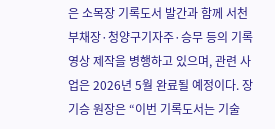은 소목장 기록도서 발간과 함께 서천부채장·청양구기자주·승무 등의 기록영상 제작을 병행하고 있으며, 관련 사업은 2026년 5월 완료될 예정이다. 장기승 원장은 “이번 기록도서는 기술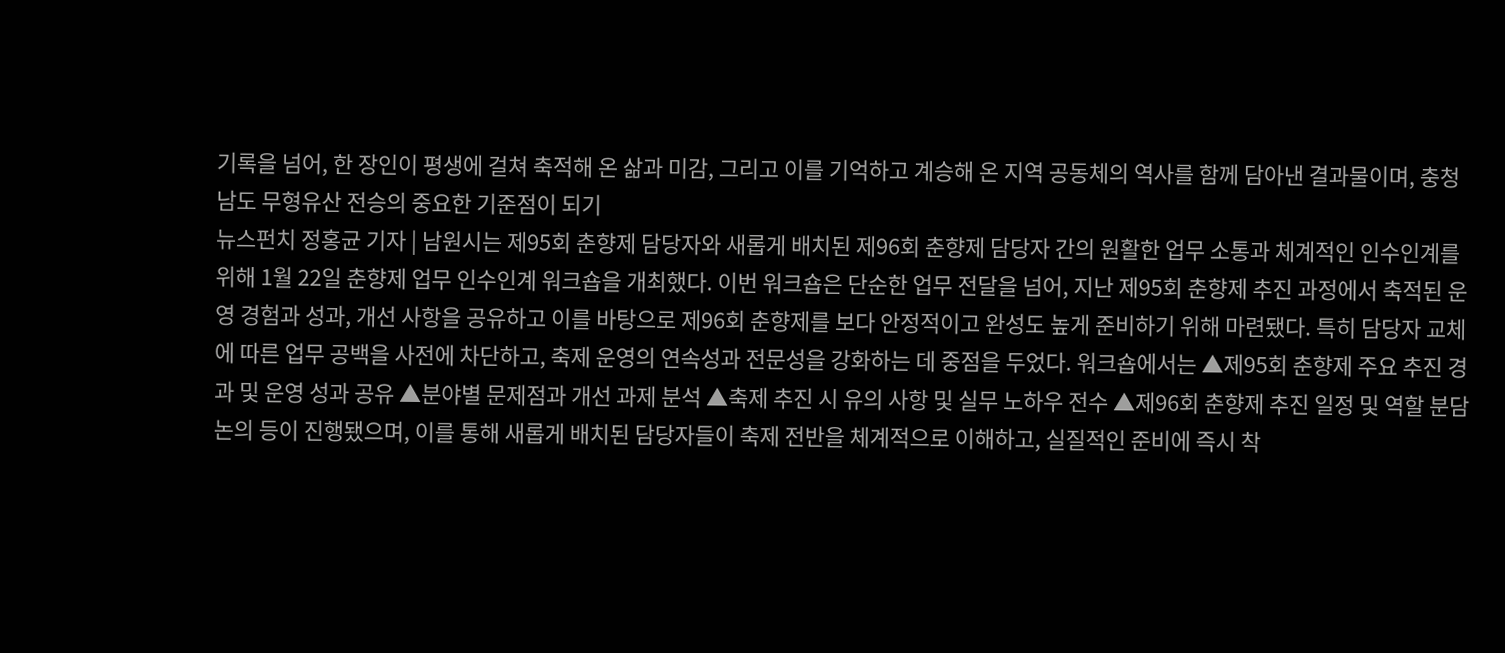기록을 넘어, 한 장인이 평생에 걸쳐 축적해 온 삶과 미감, 그리고 이를 기억하고 계승해 온 지역 공동체의 역사를 함께 담아낸 결과물이며, 충청남도 무형유산 전승의 중요한 기준점이 되기
뉴스펀치 정홍균 기자 | 남원시는 제95회 춘향제 담당자와 새롭게 배치된 제96회 춘향제 담당자 간의 원활한 업무 소통과 체계적인 인수인계를 위해 1월 22일 춘향제 업무 인수인계 워크숍을 개최했다. 이번 워크숍은 단순한 업무 전달을 넘어, 지난 제95회 춘향제 추진 과정에서 축적된 운영 경험과 성과, 개선 사항을 공유하고 이를 바탕으로 제96회 춘향제를 보다 안정적이고 완성도 높게 준비하기 위해 마련됐다. 특히 담당자 교체에 따른 업무 공백을 사전에 차단하고, 축제 운영의 연속성과 전문성을 강화하는 데 중점을 두었다. 워크숍에서는 ▲제95회 춘향제 주요 추진 경과 및 운영 성과 공유 ▲분야별 문제점과 개선 과제 분석 ▲축제 추진 시 유의 사항 및 실무 노하우 전수 ▲제96회 춘향제 추진 일정 및 역할 분담 논의 등이 진행됐으며, 이를 통해 새롭게 배치된 담당자들이 축제 전반을 체계적으로 이해하고, 실질적인 준비에 즉시 착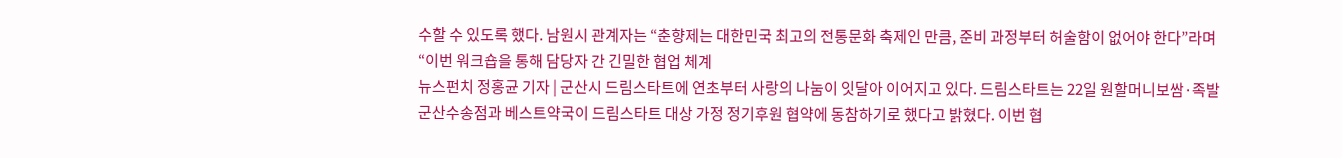수할 수 있도록 했다. 남원시 관계자는 “춘향제는 대한민국 최고의 전통문화 축제인 만큼, 준비 과정부터 허술함이 없어야 한다”라며 “이번 워크숍을 통해 담당자 간 긴밀한 협업 체계
뉴스펀치 정홍균 기자 | 군산시 드림스타트에 연초부터 사랑의 나눔이 잇달아 이어지고 있다. 드림스타트는 22일 원할머니보쌈·족발 군산수송점과 베스트약국이 드림스타트 대상 가정 정기후원 협약에 동참하기로 했다고 밝혔다. 이번 협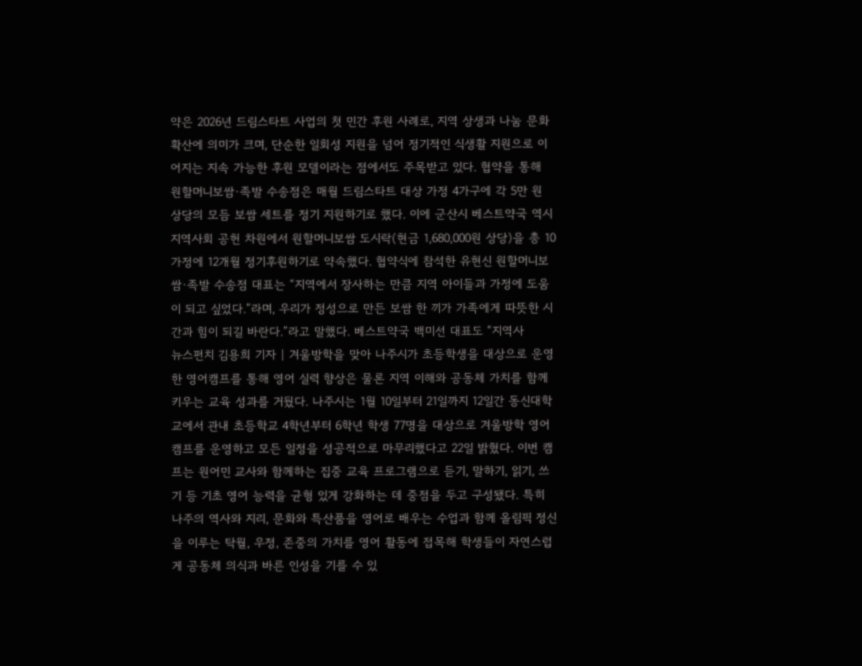약은 2026년 드림스타트 사업의 첫 민간 후원 사례로, 지역 상생과 나눔 문화 확산에 의미가 크며, 단순한 일회성 지원을 넘어 정기적인 식생활 지원으로 이어지는 지속 가능한 후원 모델이라는 점에서도 주목받고 있다. 협약을 통해 원할머니보쌈·족발 수송점은 매월 드림스타트 대상 가정 4가구에 각 5만 원 상당의 모듬 보쌈 세트를 정기 지원하기로 했다. 이에 군산시 베스트약국 역시 지역사회 공헌 차원에서 원할머니보쌈 도시락(현금 1,680,000원 상당)을 총 10가정에 12개월 정기후원하기로 약속했다. 협약식에 참석한 유현신 원할머니보쌈·족발 수송점 대표는 “지역에서 장사하는 만큼 지역 아이들과 가정에 도움이 되고 싶었다.”라며, 우리가 정성으로 만든 보쌈 한 끼가 가족에게 따뜻한 시간과 힘이 되길 바란다.”라고 말했다. 베스트약국 백미선 대표도 “지역사
뉴스펀치 김용희 기자 | 겨울방학을 맞아 나주시가 초등학생을 대상으로 운영한 영어캠프를 통해 영어 실력 향상은 물론 지역 이해와 공동체 가치를 함께 키우는 교육 성과를 거뒀다. 나주시는 1월 10일부터 21일까지 12일간 동신대학교에서 관내 초등학교 4학년부터 6학년 학생 77명을 대상으로 겨울방학 영어캠프를 운영하고 모든 일정을 성공적으로 마무리했다고 22일 밝혔다. 이번 캠프는 원어민 교사와 함께하는 집중 교육 프로그램으로 듣기, 말하기, 읽기, 쓰기 등 기초 영어 능력을 균형 있게 강화하는 데 중점을 두고 구성됐다. 특히 나주의 역사와 지리, 문화와 특산품을 영어로 배우는 수업과 함께 올림픽 정신을 이루는 탁월, 우정, 존중의 가치를 영어 활동에 접목해 학생들이 자연스럽게 공동체 의식과 바른 인성을 기를 수 있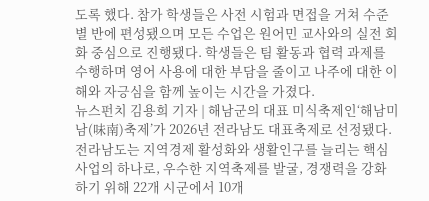도록 했다. 참가 학생들은 사전 시험과 면접을 거쳐 수준별 반에 편성됐으며 모든 수업은 원어민 교사와의 실전 회화 중심으로 진행됐다. 학생들은 팀 활동과 협력 과제를 수행하며 영어 사용에 대한 부담을 줄이고 나주에 대한 이해와 자긍심을 함께 높이는 시간을 가졌다.
뉴스펀치 김용희 기자 | 해남군의 대표 미식축제인‘해남미남(味南)축제’가 2026년 전라남도 대표축제로 선정됐다. 전라남도는 지역경제 활성화와 생활인구를 늘리는 핵심 사업의 하나로, 우수한 지역축제를 발굴, 경쟁력을 강화하기 위해 22개 시군에서 10개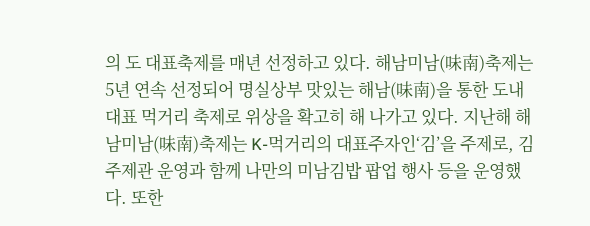의 도 대표축제를 매년 선정하고 있다. 해남미남(味南)축제는 5년 연속 선정되어 명실상부 맛있는 해남(味南)을 통한 도내 대표 먹거리 축제로 위상을 확고히 해 나가고 있다. 지난해 해남미남(味南)축제는 K-먹거리의 대표주자인‘김’을 주제로, 김 주제관 운영과 함께 나만의 미남김밥 팝업 행사 등을 운영했다. 또한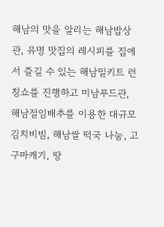해남의 맛을 알리는 해남밥상관, 유명 맛집의 레시피를 집에서 즐길 수 있는 해남밀키트 런칭쇼를 진행하고 미남푸드관, 해남절임배추를 이용한 대규모 김치비빔, 해남쌀 떡국 나눔, 고구마캐기, 땅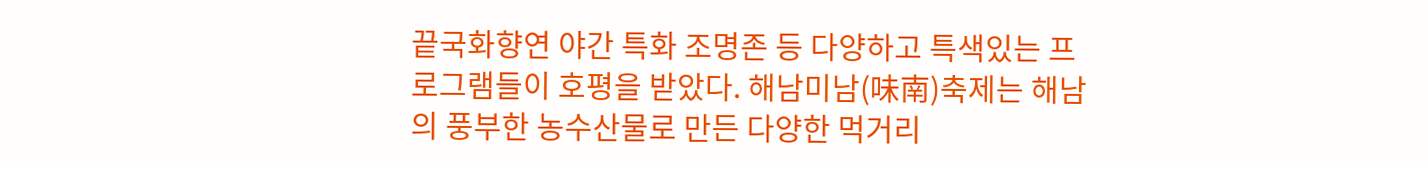끝국화향연 야간 특화 조명존 등 다양하고 특색있는 프로그램들이 호평을 받았다. 해남미남(味南)축제는 해남의 풍부한 농수산물로 만든 다양한 먹거리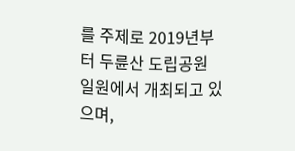를 주제로 2019년부터 두륜산 도립공원 일원에서 개최되고 있으며,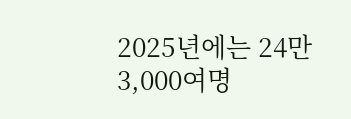2025년에는 24만 3,000여명